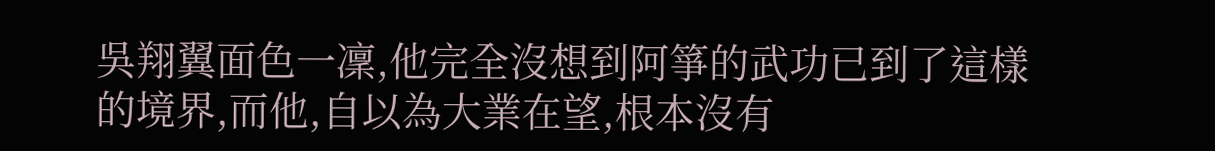吳翔翼面色一凜,他完全沒想到阿箏的武功已到了這樣的境界,而他,自以為大業在望,根本沒有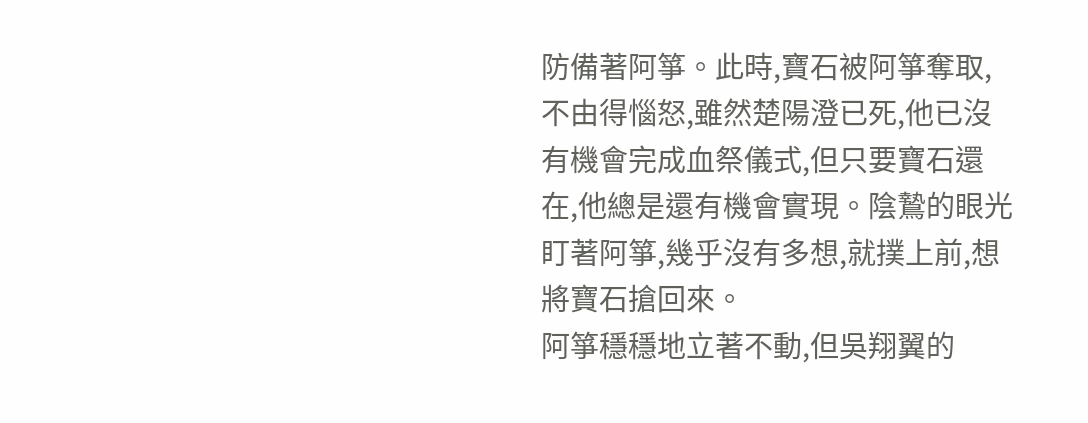防備著阿箏。此時,寶石被阿箏奪取,不由得惱怒,雖然楚陽澄已死,他已沒有機會完成血祭儀式,但只要寶石還在,他總是還有機會實現。陰鷙的眼光盯著阿箏,幾乎沒有多想,就撲上前,想將寶石搶回來。
阿箏穩穩地立著不動,但吳翔翼的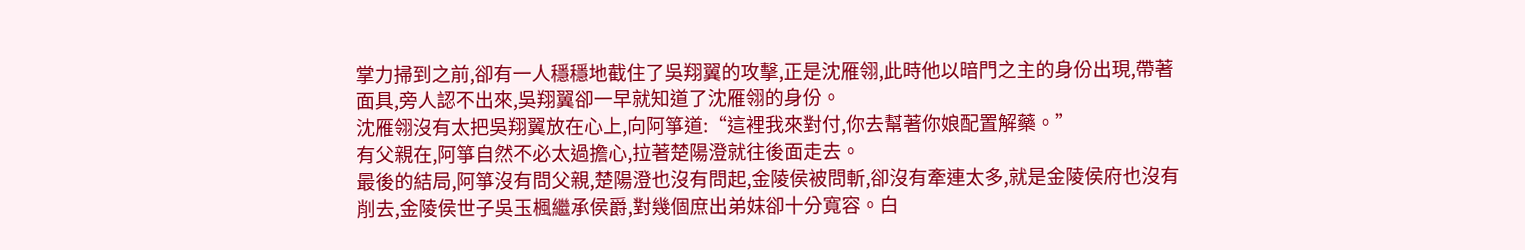掌力掃到之前,卻有一人穩穩地截住了吳翔翼的攻擊,正是沈雁翎,此時他以暗門之主的身份出現,帶著面具,旁人認不出來,吳翔翼卻一早就知道了沈雁翎的身份。
沈雁翎沒有太把吳翔翼放在心上,向阿箏道:“這裡我來對付,你去幫著你娘配置解藥。”
有父親在,阿箏自然不必太過擔心,拉著楚陽澄就往後面走去。
最後的結局,阿箏沒有問父親,楚陽澄也沒有問起,金陵侯被問斬,卻沒有牽連太多,就是金陵侯府也沒有削去,金陵侯世子吳玉楓繼承侯爵,對幾個庶出弟妹卻十分寬容。白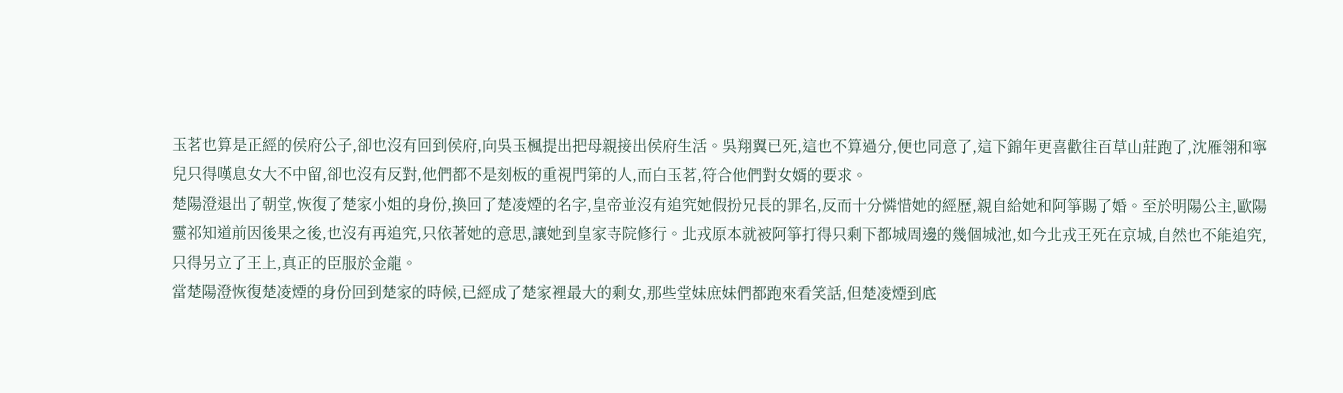玉茗也算是正經的侯府公子,卻也沒有回到侯府,向吳玉楓提出把母親接出侯府生活。吳翔翼已死,這也不算過分,便也同意了,這下錦年更喜歡往百草山莊跑了,沈雁翎和寧兒只得嘆息女大不中留,卻也沒有反對,他們都不是刻板的重視門第的人,而白玉茗,符合他們對女婿的要求。
楚陽澄退出了朝堂,恢復了楚家小姐的身份,換回了楚凌煙的名字,皇帝並沒有追究她假扮兄長的罪名,反而十分憐惜她的經歷,親自給她和阿箏賜了婚。至於明陽公主,歐陽靈祁知道前因後果之後,也沒有再追究,只依著她的意思,讓她到皇家寺院修行。北戎原本就被阿箏打得只剩下都城周邊的幾個城池,如今北戎王死在京城,自然也不能追究,只得另立了王上,真正的臣服於金龍。
當楚陽澄恢復楚凌煙的身份回到楚家的時候,已經成了楚家裡最大的剩女,那些堂妹庶妹們都跑來看笑話,但楚凌煙到底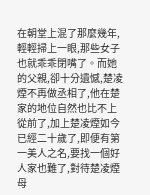在朝堂上混了那麼幾年,輕輕掃上一眼,那些女子也就乖乖閉嘴了。而她的父親,卻十分遺憾,楚凌煙不再做丞相了,他在楚家的地位自然也比不上從前了,加上楚凌煙如今已經二十歲了,即便有第一美人之名,要找一個好人家也難了,對待楚凌煙母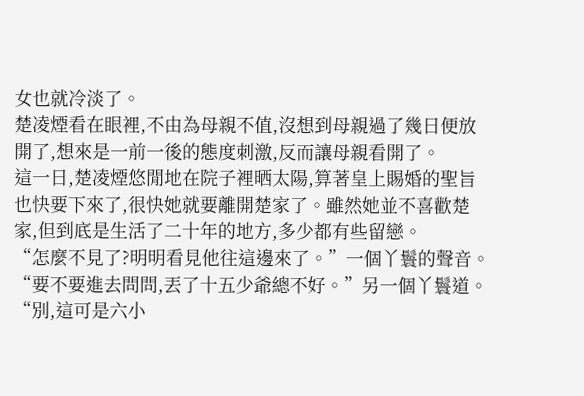女也就冷淡了。
楚凌煙看在眼裡,不由為母親不值,沒想到母親過了幾日便放開了,想來是一前一後的態度刺激,反而讓母親看開了。
這一日,楚凌煙悠閒地在院子裡晒太陽,算著皇上賜婚的聖旨也快要下來了,很快她就要離開楚家了。雖然她並不喜歡楚家,但到底是生活了二十年的地方,多少都有些留戀。
“怎麼不見了?明明看見他往這邊來了。”一個丫鬟的聲音。
“要不要進去問問,丟了十五少爺總不好。”另一個丫鬟道。
“別,這可是六小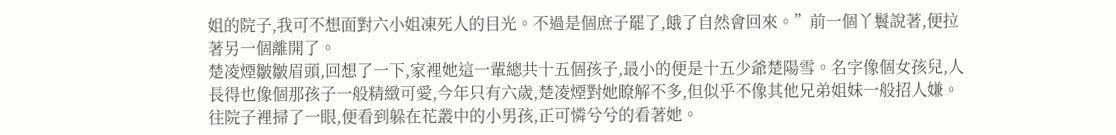姐的院子,我可不想面對六小姐凍死人的目光。不過是個庶子罷了,餓了自然會回來。”前一個丫鬟說著,便拉著另一個離開了。
楚凌煙皺皺眉頭,回想了一下,家裡她這一輩總共十五個孩子,最小的便是十五少爺楚陽雪。名字像個女孩兒,人長得也像個那孩子一般精緻可愛,今年只有六歲,楚凌煙對她瞭解不多,但似乎不像其他兄弟姐妹一般招人嫌。
往院子裡掃了一眼,便看到躲在花叢中的小男孩,正可憐兮兮的看著她。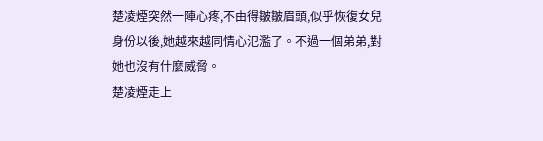楚凌煙突然一陣心疼,不由得皺皺眉頭,似乎恢復女兒身份以後,她越來越同情心氾濫了。不過一個弟弟,對她也沒有什麼威脅。
楚凌煙走上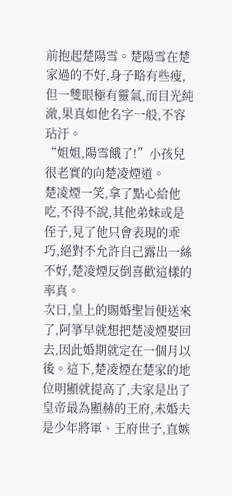前抱起楚陽雪。楚陽雪在楚家過的不好,身子略有些瘦,但一雙眼極有靈氣,而目光純澈,果真如他名字一般,不容玷汙。
“姐姐,陽雪餓了!”小孩兒很老實的向楚凌煙道。
楚凌煙一笑,拿了點心給他吃,不得不說,其他弟妹或是侄子,見了他只會表現的乖巧,絕對不允許自己露出一絲不好,楚凌煙反倒喜歡這樣的率真。
次日,皇上的賜婚聖旨便送來了,阿箏早就想把楚凌煙娶回去,因此婚期就定在一個月以後。這下,楚凌煙在楚家的地位明顯就提高了,夫家是出了皇帝最為顯赫的王府,未婚夫是少年將軍、王府世子,直嫉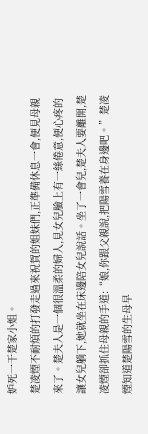妒死一干楚家小姐。
楚凌煙不耐煩的打發走過來祝賀的姐妹們,正準備休息一會,便見母親來了。楚夫人是一個很溫柔的婦人,見女兒臉上有一絲倦意,便心疼的讓女兒躺下,她就坐在床邊陪女兒說話。坐了一會兒,楚夫人要離開,楚凌煙卻抓住母親的手道:“娘,你跟父親說,把陽雪養在身邊吧。”楚凌煙知道楚陽雪的生母早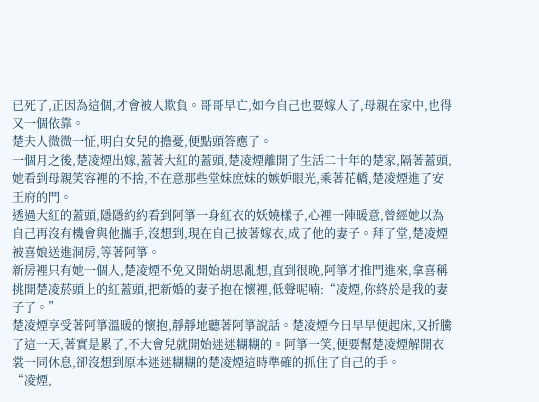已死了,正因為這個,才會被人欺負。哥哥早亡,如今自己也要嫁人了,母親在家中,也得又一個依靠。
楚夫人微微一怔,明白女兒的擔憂,便點頭答應了。
一個月之後,楚凌煙出嫁,蓋著大紅的蓋頭,楚凌煙離開了生活二十年的楚家,隔著蓋頭,她看到母親笑容裡的不捨,不在意那些堂妹庶妹的嫉妒眼光,乘著花轎,楚凌煙進了安王府的門。
透過大紅的蓋頭,隱隱約約看到阿箏一身紅衣的妖嬈樣子,心裡一陣暖意,曾經她以為自己再沒有機會與他攜手,沒想到,現在自己披著嫁衣,成了他的妻子。拜了堂,楚凌煙被喜娘送進洞房,等著阿箏。
新房裡只有她一個人,楚凌煙不免又開始胡思亂想,直到很晚,阿箏才推門進來,拿喜稱挑開楚凌菸頭上的紅蓋頭,把新婚的妻子抱在懷裡,低聲呢喃:“凌煙,你終於是我的妻子了。”
楚凌煙享受著阿箏溫暖的懷抱,靜靜地聽著阿箏說話。楚凌煙今日早早便起床,又折騰了這一天,著實是累了,不大會兒就開始迷迷糊糊的。阿箏一笑,便要幫楚凌煙解開衣裳一同休息,卻沒想到原本迷迷糊糊的楚凌煙這時準確的抓住了自己的手。
“凌煙,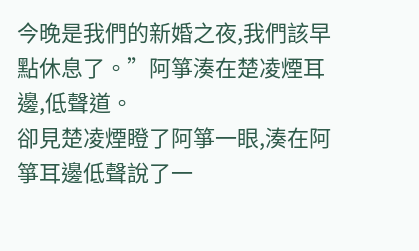今晚是我們的新婚之夜,我們該早點休息了。”阿箏湊在楚凌煙耳邊,低聲道。
卻見楚凌煙瞪了阿箏一眼,湊在阿箏耳邊低聲說了一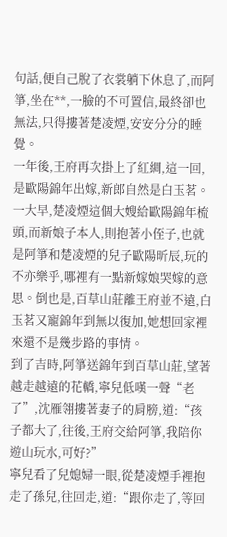句話,便自己脫了衣裳躺下休息了,而阿箏,坐在**,一臉的不可置信,最終卻也無法,只得摟著楚凌煙,安安分分的睡覺。
一年後,王府再次掛上了紅綢,這一回,是歐陽錦年出嫁,新郎自然是白玉茗。一大早,楚凌煙這個大嫂給歐陽錦年梳頭,而新娘子本人,則抱著小侄子,也就是阿箏和楚凌煙的兒子歐陽昕辰,玩的不亦樂乎,哪裡有一點新嫁娘哭嫁的意思。倒也是,百草山莊離王府並不遠,白玉茗又寵錦年到無以復加,她想回家裡來還不是幾步路的事情。
到了吉時,阿箏送錦年到百草山莊,望著越走越遠的花轎,寧兒低嘆一聲“老了”,沈雁翎摟著妻子的肩膀,道:“孩子都大了,往後,王府交給阿箏,我陪你遊山玩水,可好?”
寧兒看了兒媳婦一眼,從楚凌煙手裡抱走了孫兒,往回走,道:“跟你走了,等回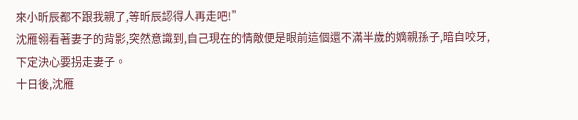來小昕辰都不跟我親了,等昕辰認得人再走吧!”
沈雁翎看著妻子的背影,突然意識到,自己現在的情敵便是眼前這個還不滿半歲的嫡親孫子,暗自咬牙,下定決心要拐走妻子。
十日後,沈雁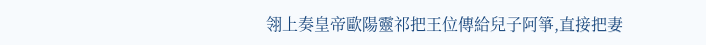翎上奏皇帝歐陽靈祁把王位傳給兒子阿箏,直接把妻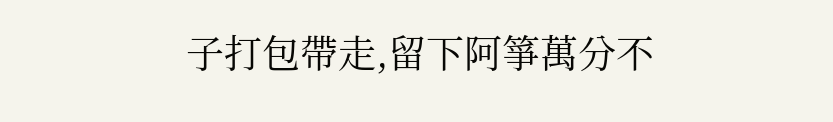子打包帶走,留下阿箏萬分不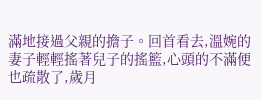滿地接過父親的擔子。回首看去,溫婉的妻子輕輕搖著兒子的搖籃,心頭的不滿便也疏散了,歲月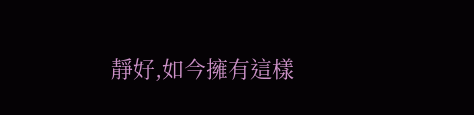靜好,如今擁有這樣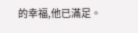的幸福,他已滿足。